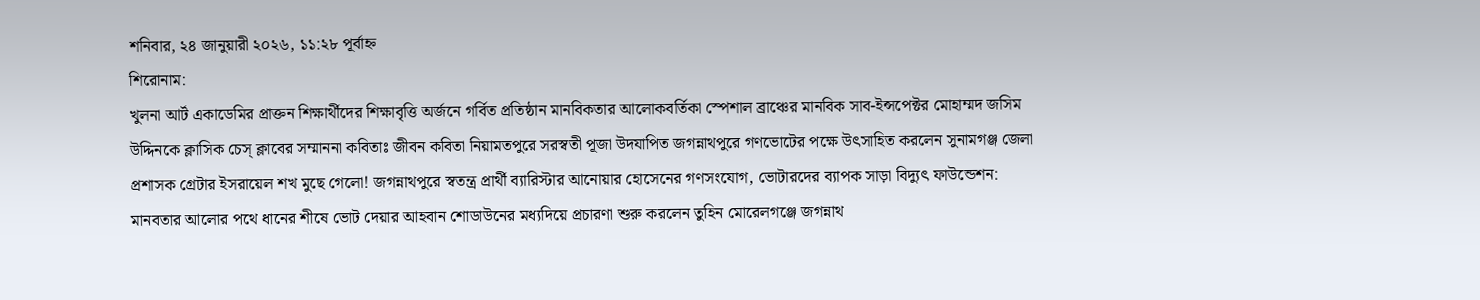শনিবার, ২৪ জানুয়ারী ২০২৬, ১১:২৮ পূর্বাহ্ন
শিরোনাম:
খুলনা আর্ট একাডেমির প্রাক্তন শিক্ষার্থীদের শিক্ষাবৃত্তি অর্জনে গর্বিত প্রতিষ্ঠান মানবিকতার আলোকবর্তিকা স্পেশাল ব্রাঞ্চের মানবিক সাব-ইন্সপেক্টর মোহাম্মদ জসিম উদ্দিনকে ক্লাসিক চেস্ ক্লাবের সম্মাননা কবিতাঃ জীবন কবিতা নিয়ামতপুরে সরস্বতী পূজা উদযাপিত জগন্নাথপুরে গণভোটের পক্ষে উৎসাহিত করলেন সুনামগঞ্জ জেলা প্রশাসক গ্রেটার ইসরায়েল শখ মুছে গেলো! জগন্নাথপুরে স্বতন্ত্র প্রার্থী ব্যারিস্টার আনোয়ার হোসেনের গণসংযোগ, ভোটারদের ব্যাপক সাড়া বিদ্যুৎ ফাউন্ডেশন: মানবতার আলোর পথে ধানের শীষে ভোট দেয়ার আহবান শোডাউনের মধ্যদিয়ে প্রচারণা শুরু করলেন তুহিন মোরেলগঞ্জে জগন্নাথ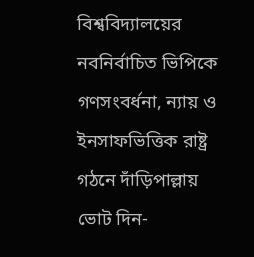বিশ্ববিদ্যালয়ের নবনির্বাচিত ভিপিকে গণসংবর্ধনা, ন্যায় ও ইনসাফভিত্তিক রাষ্ট্র গঠনে দাঁড়িপাল্লায় ভোট দিন-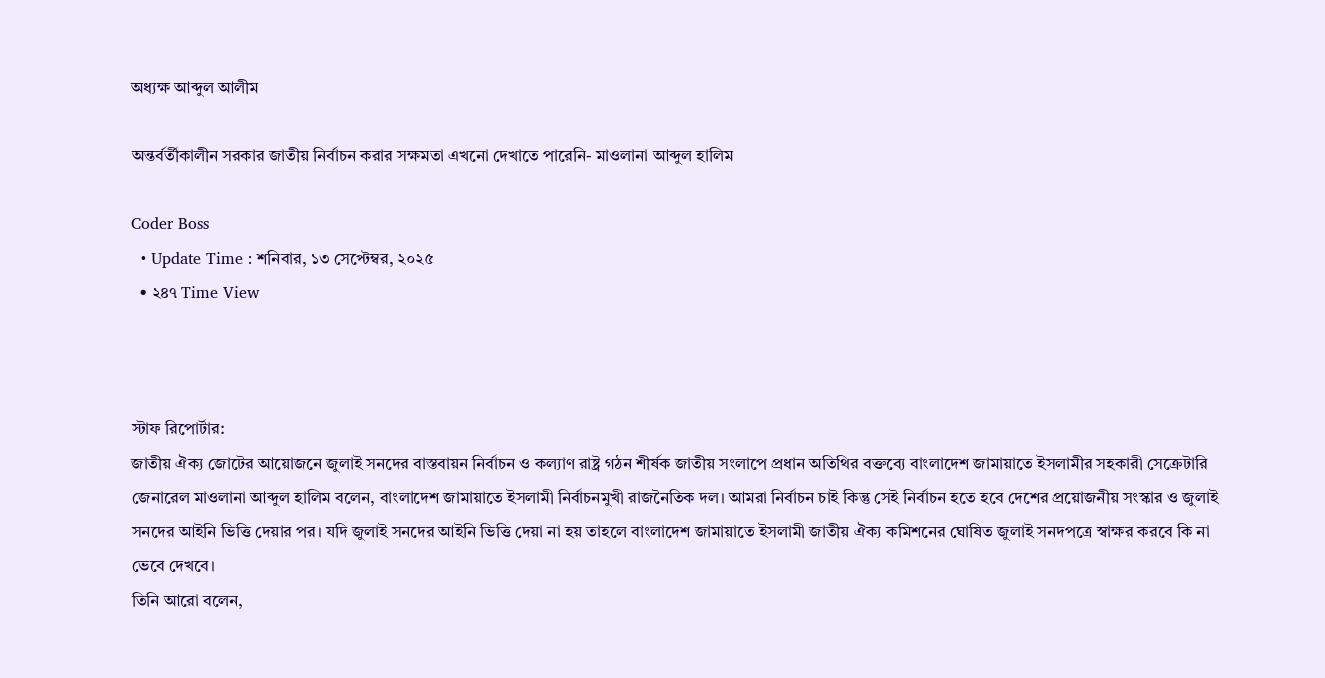অধ্যক্ষ আব্দুল আলীম

অন্তর্বর্তীকালীন সরকার জাতীয় নির্বাচন করার সক্ষমতা এখনো দেখাতে পারেনি- মাওলানা আব্দুল হালিম

Coder Boss
  • Update Time : শনিবার, ১৩ সেপ্টেম্বর, ২০২৫
  • ২৪৭ Time View



স্টাফ রিপোর্টার:
জাতীয় ঐক্য জোটের আয়োজনে জুলাই সনদের বাস্তবায়ন নির্বাচন ও কল্যাণ রাষ্ট্র গঠন শীর্ষক জাতীয় সংলাপে প্রধান অতিথির বক্তব্যে বাংলাদেশ জামায়াতে ইসলামীর সহকারী সেক্রেটারি জেনারেল মাওলানা আব্দুল হালিম বলেন, বাংলাদেশ জামায়াতে ইসলামী নির্বাচনমুখী রাজনৈতিক দল। আমরা নির্বাচন চাই কিন্তু সেই নির্বাচন হতে হবে দেশের প্রয়োজনীয় সংস্কার ও জুলাই সনদের আইনি ভিত্তি দেয়ার পর। যদি জুলাই সনদের আইনি ভিত্তি দেয়া না হয় তাহলে বাংলাদেশ জামায়াতে ইসলামী জাতীয় ঐক্য কমিশনের ঘোষিত জুলাই সনদপত্রে স্বাক্ষর করবে কি না ভেবে দেখবে।
তিনি আরো বলেন,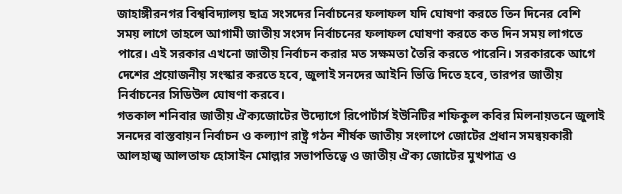জাহাঙ্গীরনগর বিশ্ববিদ্যালয় ছাত্র সংসদের নির্বাচনের ফলাফল যদি ঘোষণা করতে তিন দিনের বেশি সময় লাগে তাহলে আগামী জাতীয় সংসদ নির্বাচনের ফলাফল ঘোষণা করতে কত দিন সময় লাগতে পারে। এই সরকার এখনো জাতীয় নির্বাচন করার মত সক্ষমতা তৈরি করতে পারেনি। সরকারকে আগে দেশের প্রয়োজনীয় সংস্কার করতে হবে, জুলাই সনদের আইনি ভিত্তি দিতে হবে, তারপর জাতীয় নির্বাচনের সিডিউল ঘোষণা করবে।
গতকাল শনিবার জাতীয় ঐক্যজোটের উদ্যোগে রিপোর্টার্স ইউনিটির শফিকুল কবির মিলনায়তনে জুলাই সনদের বাস্তবায়ন নির্বাচন ও কল্যাণ রাষ্ট্র গঠন শীর্ষক জাতীয় সংলাপে জোটের প্রধান সমন্বয়কারী আলহাজ্ব আলতাফ হোসাইন মোল্লার সভাপতিত্বে ও জাতীয় ঐক্য জোটের মুখপাত্র ও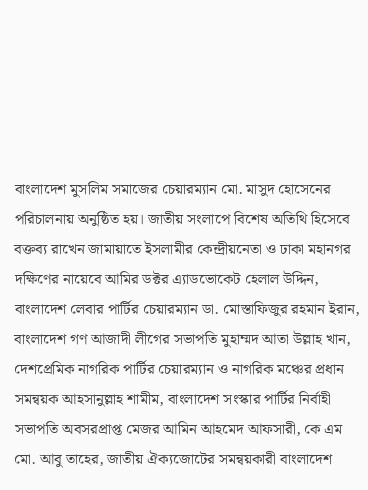বাংলাদেশ মুসলিম সমাজের চেয়ারম্যান মো. মাসুদ হোসেনের পরিচালনায় অনুষ্ঠিত হয়। জাতীয় সংলাপে বিশেষ অতিথি হিসেবে বক্তব্য রাখেন জামায়াতে ইসলামীর কেন্দ্রীয়নেতা ও ঢাকা মহানগর দক্ষিণের নায়েবে আমির ডক্টর এ্যাডভোকেট হেলাল উদ্দিন, বাংলাদেশ লেবার পার্টির চেয়ারম্যান ডা. মোস্তাফিজুর রহমান ইরান, বাংলাদেশ গণ আজাদী লীগের সভাপতি মুহাম্মদ আতা উল্লাহ খান, দেশপ্রেমিক নাগরিক পার্টির চেয়ারম্যান ও নাগরিক মঞ্চের প্রধান সমন্বয়ক আহসানুল্লাহ শামীম, বাংলাদেশ সংস্কার পার্টির নির্বাহী সভাপতি অবসরপ্রাপ্ত মেজর আমিন আহমেদ আফসারী, কে এম মো. আবু তাহের, জাতীয় ঐক্যজোটের সমন্বয়কারী বাংলাদেশ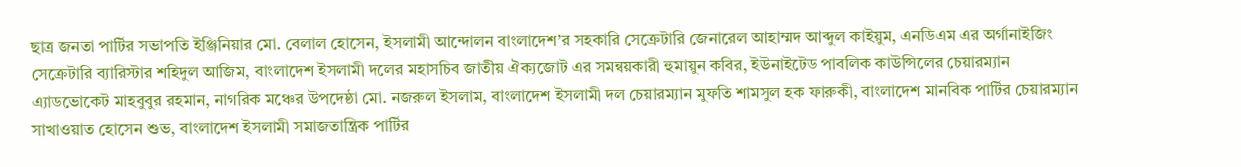ছাত্র জনতা পার্টির সভাপতি ইঞ্জিনিয়ার মো. বেলাল হোসেন, ইসলামী আন্দোলন বাংলাদেশ’র সহকারি সেক্রেটারি জেনারেল আহাম্মদ আব্দুল কাইয়ুম, এনডিএম এর অর্গানাইজিং সেক্রেটারি ব্যারিস্টার শহিদুল আজিম, বাংলাদেশ ইসলামী দলের মহাসচিব জাতীয় ঐক্যজোট এর সমন্বয়কারী হুমায়ুন কবির, ইউনাইটেড পাবলিক কাউন্সিলের চেয়ারম্যান এ্যাডভোকেট মাহবুবুর রহমান, নাগরিক মঞ্চের উপদেষ্ঠা মো. নজরুল ইসলাম, বাংলাদেশ ইসলামী দল চেয়ারম্যান মুফতি শামসুল হক ফারুকী, বাংলাদেশ মানবিক পার্টির চেয়ারম্যান সাখাওয়াত হোসেন শুভ, বাংলাদেশ ইসলামী সমাজতান্ত্রিক পার্টির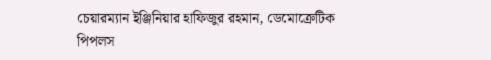চেয়ারম্যান ইঞ্জিনিয়ার হাফিজুর রহমান, ডেমোক্রেটিক পিপলস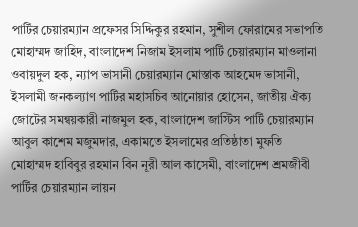পার্টির চেয়ারম্যান প্রফেসর সিদ্দিকুর রহমান, সুশীল ফোরামের সভাপতি মোহাম্মদ জাহিদ, বাংলাদেশ নিজাম ইসলাম পার্টি চেয়ারম্যান মাওলানা ওবায়দুল হক, ন্যাপ ভাসানী চেয়ারম্যান মোস্তাক আহমেদ ভাসানী, ইসলামী জনকল্যাণ পার্টির মহাসচিব আনোয়ার হোসেন, জাতীয় ঐক্য জোটের সমন্বয়কারী নাজমুল হক, বাংলাদেশ জাস্টিস পার্টি চেয়ারম্যান আবুল কাশেম মজুমদার, একামতে ইসলামের প্রতিষ্ঠাতা মুফতি মোহাম্মদ হাবিবুর রহমান বিন নূরী আল কাসেমী, বাংলাদেশ শ্রমজীবী পার্টির চেয়ারম্যান লায়ন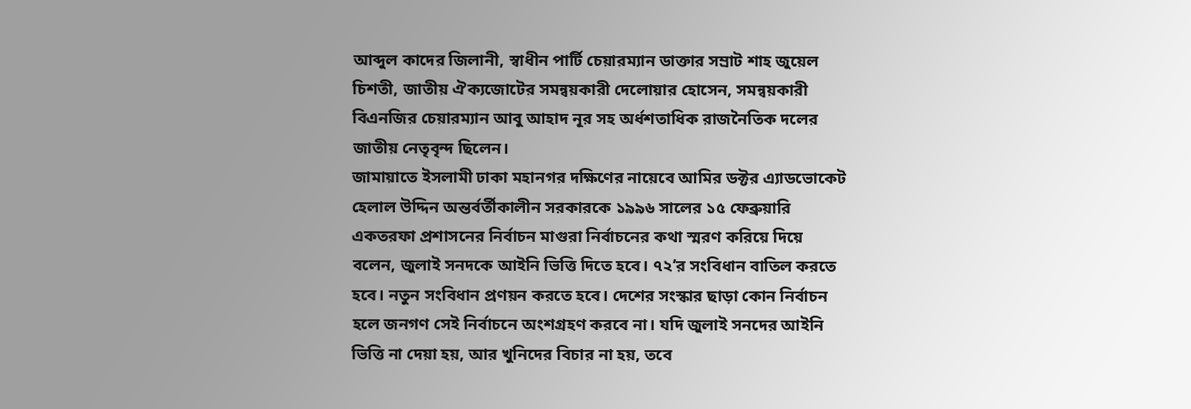আব্দুল কাদের জিলানী, স্বাধীন পার্টি চেয়ারম্যান ডাক্তার সম্রাট শাহ জুয়েল চিশতী, জাতীয় ঐক্যজোটের সমন্বয়কারী দেলোয়ার হোসেন, সমন্বয়কারী বিএনজির চেয়ারম্যান আবু আহাদ নূর সহ অর্ধশতাধিক রাজনৈতিক দলের জাতীয় নেতৃবৃন্দ ছিলেন।
জামায়াতে ইসলামী ঢাকা মহানগর দক্ষিণের নায়েবে আমির ডক্টর এ্যাডভোকেট হেলাল উদ্দিন অন্তর্বর্তীকালীন সরকারকে ১৯৯৬ সালের ১৫ ফেব্রুয়ারি একতরফা প্রশাসনের নির্বাচন মাগুরা নির্বাচনের কথা স্মরণ করিয়ে দিয়ে বলেন, জুলাই সনদকে আইনি ভিত্তি দিতে হবে। ৭২’র সংবিধান বাতিল করতে হবে। নতুন সংবিধান প্রণয়ন করতে হবে। দেশের সংস্কার ছাড়া কোন নির্বাচন হলে জনগণ সেই নির্বাচনে অংশগ্রহণ করবে না। যদি জুলাই সনদের আইনি ভিত্তি না দেয়া হয়, আর খুনিদের বিচার না হয়, তবে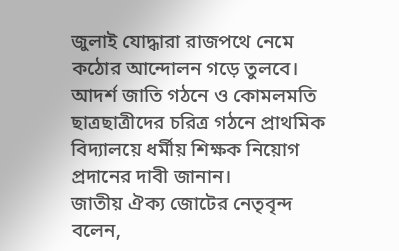জুলাই যোদ্ধারা রাজপথে নেমে কঠোর আন্দোলন গড়ে তুলবে। আদর্শ জাতি গঠনে ও কোমলমতি ছাত্রছাত্রীদের চরিত্র গঠনে প্রাথমিক বিদ্যালয়ে ধর্মীয় শিক্ষক নিয়োগ প্রদানের দাবী জানান।
জাতীয় ঐক্য জোটের নেতৃবৃন্দ বলেন,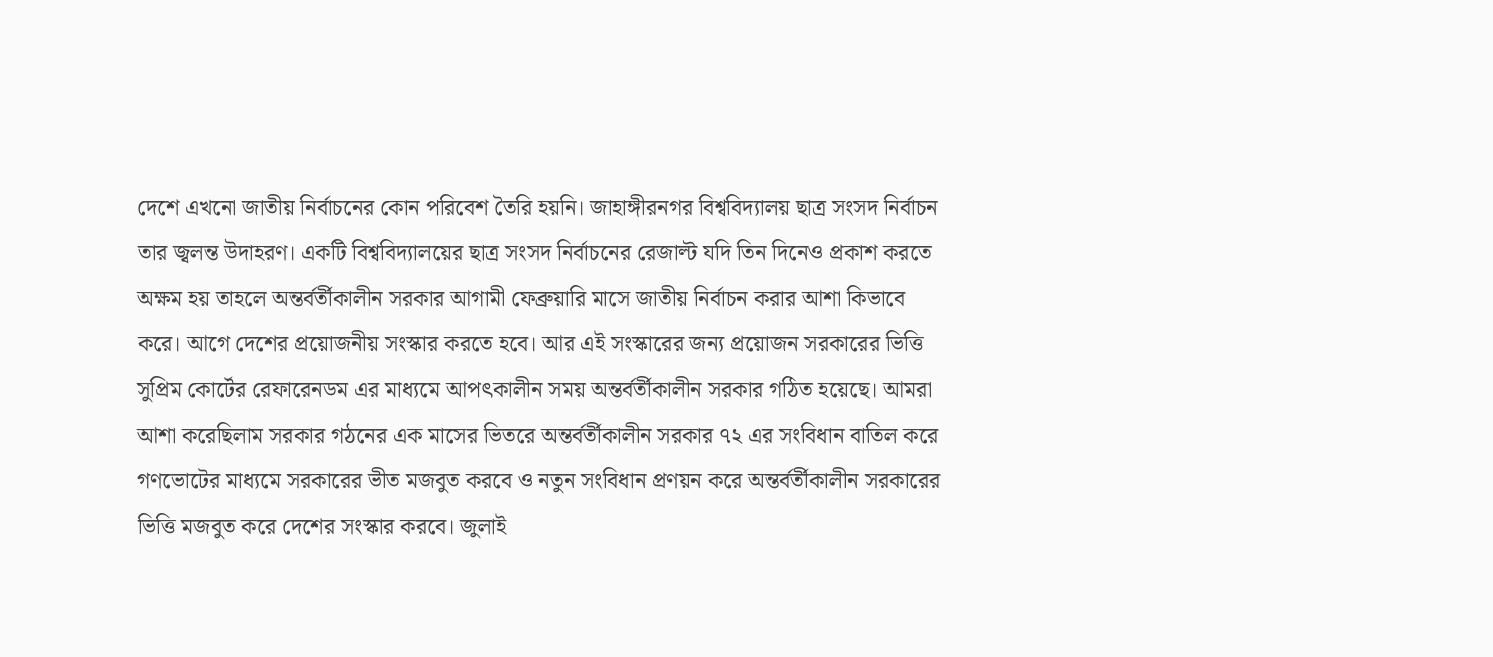দেশে এখনো জাতীয় নির্বাচনের কোন পরিবেশ তৈরি হয়নি। জাহাঙ্গীরনগর বিশ্ববিদ্যালয় ছাত্র সংসদ নির্বাচন তার জ্বলন্ত উদাহরণ। একটি বিশ্ববিদ্যালয়ের ছাত্র সংসদ নির্বাচনের রেজাল্ট যদি তিন দিনেও প্রকাশ করতে অক্ষম হয় তাহলে অন্তর্বর্তীকালীন সরকার আগামী ফেব্রুয়ারি মাসে জাতীয় নির্বাচন করার আশা কিভাবে করে। আগে দেশের প্রয়োজনীয় সংস্কার করতে হবে। আর এই সংস্কারের জন্য প্রয়োজন সরকারের ভিত্তি সুপ্রিম কোর্টের রেফারেনডম এর মাধ্যমে আপৎকালীন সময় অন্তর্বর্তীকালীন সরকার গঠিত হয়েছে। আমরা আশা করেছিলাম সরকার গঠনের এক মাসের ভিতরে অন্তর্বর্তীকালীন সরকার ৭২ এর সংবিধান বাতিল করে গণভোটের মাধ্যমে সরকারের ভীত মজবুত করবে ও নতুন সংবিধান প্রণয়ন করে অন্তর্বর্তীকালীন সরকারের ভিত্তি মজবুত করে দেশের সংস্কার করবে। জুলাই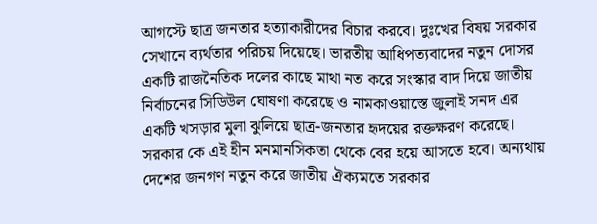আগস্টে ছাত্র জনতার হত্যাকারীদের বিচার করবে। দুঃখের বিষয় সরকার সেখানে ব্যর্থতার পরিচয় দিয়েছে। ভারতীয় আধিপত্যবাদের নতুন দোসর একটি রাজনৈতিক দলের কাছে মাথা নত করে সংস্কার বাদ দিয়ে জাতীয় নির্বাচনের সিডিউল ঘোষণা করেছে ও নামকাওয়াস্তে জুলাই সনদ এর একটি খসড়ার মুলা ঝুলিয়ে ছাত্র-জনতার হৃদয়ের রক্তক্ষরণ করেছে। সরকার কে এই হীন মনমানসিকতা থেকে বের হয়ে আসতে হবে। অন্যথায় দেশের জনগণ নতুন করে জাতীয় ঐক্যমতে সরকার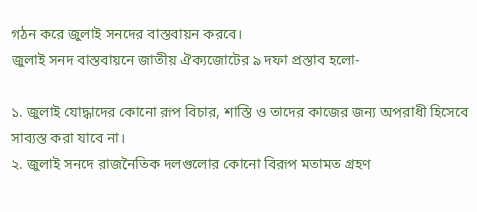গঠন করে জুলাই সনদের বাস্তবায়ন করবে।
জুলাই সনদ বাস্তবায়নে জাতীয় ঐক্যজোটের ৯ দফা প্রস্তাব হলো-

১. জুলাই যোদ্ধাদের কোনো রূপ বিচার, শাস্তি ও তাদের কাজের জন্য অপরাধী হিসেবে সাব্যস্ত করা যাবে না।
২. জুলাই সনদে রাজনৈতিক দলগুলোর কোনো বিরূপ মতামত গ্রহণ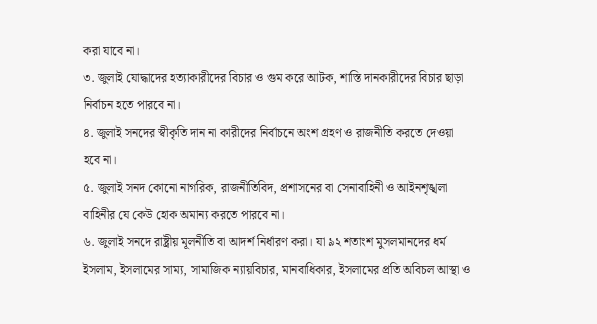করা যাবে না।
৩. জুলাই যোদ্ধাদের হত্যাকারীদের বিচার ও গুম করে আটক, শাস্তি দানকারীদের বিচার ছাড়া নির্বাচন হতে পারবে না।
৪. জুলাই সনদের স্বীকৃতি দান না কারীদের নির্বাচনে অংশ গ্রহণ ও রাজনীতি করতে দেওয়া হবে না।
৫. জুলাই সনদ কোনো নাগরিক, রাজনীতিবিদ, প্রশাসনের বা সেনাবাহিনী ও আইনশৃঙ্খলা বাহিনীর যে কেউ হোক অমান্য করতে পারবে না।
৬. জুলাই সনদে রাষ্ট্রীয় মূলনীতি বা আদর্শ নির্ধারণ করা। যা ৯২ শতাংশ মুসলমানদের ধর্ম ইসলাম, ইসলামের সাম্য, সামাজিক ন্যায়বিচার, মানবাধিকার, ইসলামের প্রতি অবিচল আস্থা ও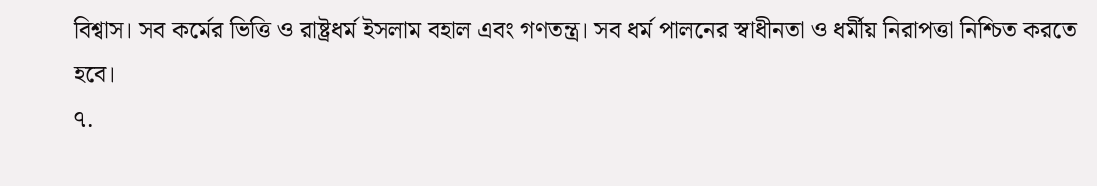বিশ্বাস। সব কর্মের ভিত্তি ও রাষ্ট্রধর্ম ইসলাম বহাল এবং গণতন্ত্র। সব ধর্ম পালনের স্বাধীনতা ও ধর্মীয় নিরাপত্তা নিশ্চিত করতে হবে।
৭.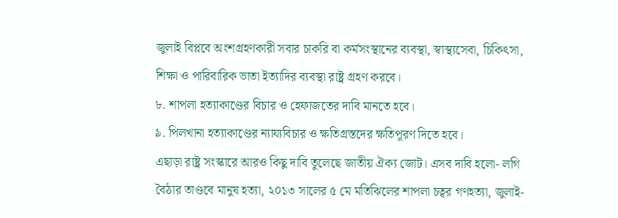জুলাই বিপ্লবে অংশগ্রহণকারী সবার চাকরি বা কর্মসংস্থানের ব্যবস্থা, স্বাস্থ্যসেবা, চিকিৎসা, শিক্ষা ও পারিবারিক ভাতা ইত্যাদির ব্যবস্থা রাষ্ট্র গ্রহণ করবে।
৮. শাপলা হত্যাকাণ্ডের বিচার ও হেফাজতের দাবি মানতে হবে।
৯. পিলখানা হত্যাকাণ্ডের ন্যায্যবিচার ও ক্ষতিগ্রস্তদের ক্ষতিপূরণ দিতে হবে।
এছাড়া রাষ্ট্র সংস্কারে আরও কিছু দাবি তুলেছে জাতীয় ঐক্য জোট। এসব দাবি হলো- লগি বৈঠার তাণ্ডবে মানুষ হত্যা, ২০১৩ সালের ৫ মে মতিঝিলের শাপলা চত্বর গণহত্যা, জুলাই-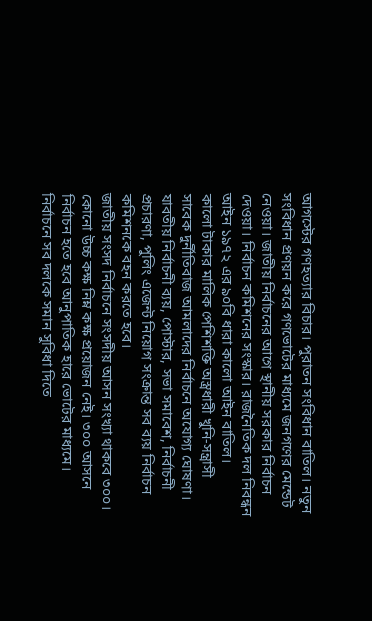আগস্টের গণহত্যার বিচার। পুরাতন সংবিধান বাতিল। নতুন সংবিধান প্রণয়ন করে গণভোটের মাধ্যমে জনগণের মেন্ডেট নেওয়া। জাতীয় নির্বাচনের আগে স্থানীয় সরকার নির্বাচন দেওয়া। নির্বাচন কমিশনের সংস্কার। রাজনৈতিক দল নিবন্ধন আইন ১৯৭২ এর ৯০বি ধারা কালো আইন বাতিল।
কালো টাকার মালিক পেশিশক্তি অস্ত্রধারী খুনি-সন্ত্রাসী সাবেক দুর্নীতিবাজ আমলাদের নির্বাচনে অযোগ্য ঘোষণা। যাবতীয় নির্বাচনী ব্যয়, পোস্টার, সভা সমাবেশ, নির্বাচনী প্রচারণা, পুলিং এজেন্ট নিয়োগ সংক্রান্ত সব ব্যয় নির্বাচন কমিশনকে বহন করতে হবে।
জাতীয় সংসদ নির্বাচনে সংসদীয় আসন সংখ্যা থাকবে ৩০০। কোনো উচ্চ কক্ষ নিম্ন কক্ষ প্রয়োজন নেই। ৩০০ আসনে নির্বাচন হতে হবে আনুপাতিক হারে ভোটের মাধ্যমে। নির্বাচনে সব দলকে সমান সুবিধা দিতে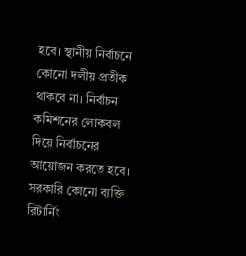হবে। স্থানীয় নির্বাচনে কোনো দলীয় প্রতীক থাকবে না। নির্বাচন কমিশনের লোকবল দিয়ে নির্বাচনের আয়োজন করতে হবে। সরকারি কোনো ব্যক্তি রিটার্নিং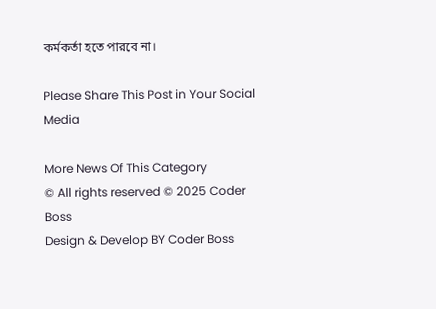কর্মকর্তা হতে পারবে না।

Please Share This Post in Your Social Media

More News Of This Category
© All rights reserved © 2025 Coder Boss
Design & Develop BY Coder Boss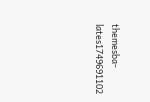themesba-lates1749691102